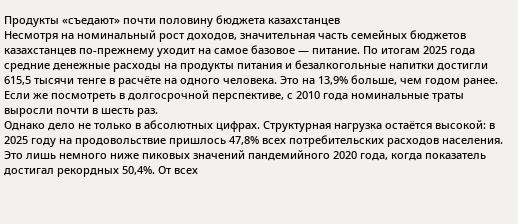Продукты «съедают» почти половину бюджета казахстанцев
Несмотря на номинальный рост доходов, значительная часть семейных бюджетов казахстанцев по-прежнему уходит на самое базовое — питание. По итогам 2025 года средние денежные расходы на продукты питания и безалкогольные напитки достигли 615,5 тысячи тенге в расчёте на одного человека. Это на 13,9% больше, чем годом ранее. Если же посмотреть в долгосрочной перспективе, с 2010 года номинальные траты выросли почти в шесть раз.
Однако дело не только в абсолютных цифрах. Структурная нагрузка остаётся высокой: в 2025 году на продовольствие пришлось 47,8% всех потребительских расходов населения. Это лишь немного ниже пиковых значений пандемийного 2020 года, когда показатель достигал рекордных 50,4%. От всех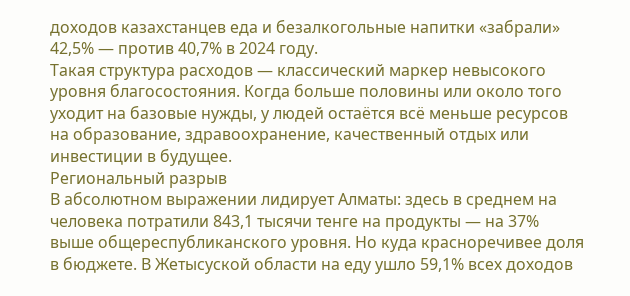доходов казахстанцев еда и безалкогольные напитки «забрали» 42,5% — против 40,7% в 2024 году.
Такая структура расходов — классический маркер невысокого уровня благосостояния. Когда больше половины или около того уходит на базовые нужды, у людей остаётся всё меньше ресурсов на образование, здравоохранение, качественный отдых или инвестиции в будущее.
Региональный разрыв
В абсолютном выражении лидирует Алматы: здесь в среднем на человека потратили 843,1 тысячи тенге на продукты — на 37% выше общереспубликанского уровня. Но куда красноречивее доля в бюджете. В Жетысуской области на еду ушло 59,1% всех доходов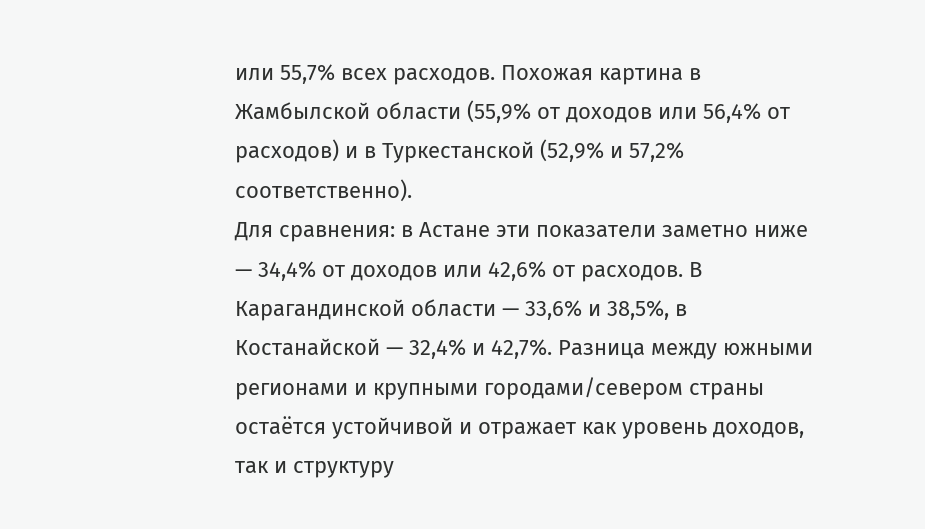или 55,7% всех расходов. Похожая картина в Жамбылской области (55,9% от доходов или 56,4% от расходов) и в Туркестанской (52,9% и 57,2% соответственно).
Для сравнения: в Астане эти показатели заметно ниже — 34,4% от доходов или 42,6% от расходов. В Карагандинской области — 33,6% и 38,5%, в Костанайской — 32,4% и 42,7%. Разница между южными регионами и крупными городами/севером страны остаётся устойчивой и отражает как уровень доходов, так и структуру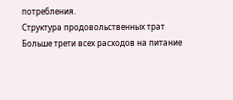потребления.
Структура продовольственных трат
Больше трети всех расходов на питание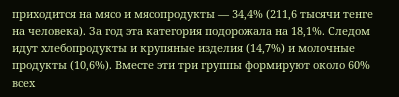приходится на мясо и мясопродукты — 34,4% (211,6 тысячи тенге на человека). За год эта категория подорожала на 18,1%. Следом идут хлебопродукты и крупяные изделия (14,7%) и молочные продукты (10,6%). Вместе эти три группы формируют около 60% всех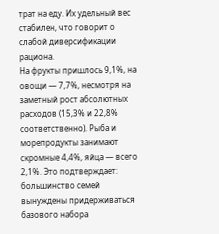трат на еду. Их удельный вес стабилен, что говорит о слабой диверсификации рациона.
На фрукты пришлось 9,1%, на овощи — 7,7%, несмотря на заметный рост абсолютных расходов (15,3% и 22,8% соответственно). Рыба и морепродукты занимают скромные 4,4%, яйца — всего 2,1%. Это подтверждает: большинство семей вынуждены придерживаться базового набора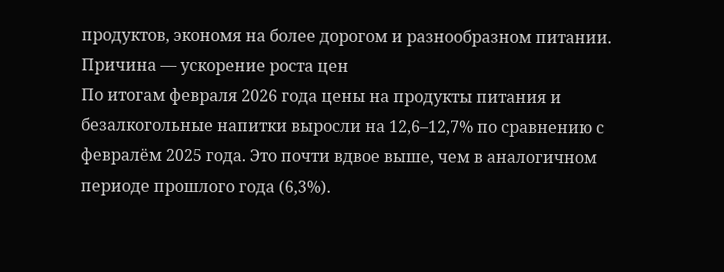продуктов, экономя на более дорогом и разнообразном питании.
Причина — ускорение роста цен
По итогам февраля 2026 года цены на продукты питания и безалкогольные напитки выросли на 12,6–12,7% по сравнению с февралём 2025 года. Это почти вдвое выше, чем в аналогичном периоде прошлого года (6,3%).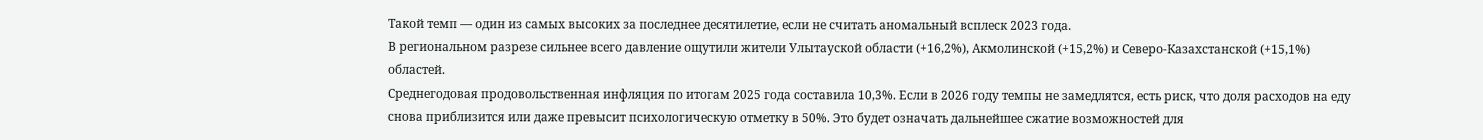Такой темп — один из самых высоких за последнее десятилетие, если не считать аномальный всплеск 2023 года.
В региональном разрезе сильнее всего давление ощутили жители Улытауской области (+16,2%), Акмолинской (+15,2%) и Северо-Казахстанской (+15,1%) областей.
Среднегодовая продовольственная инфляция по итогам 2025 года составила 10,3%. Если в 2026 году темпы не замедлятся, есть риск, что доля расходов на еду снова приблизится или даже превысит психологическую отметку в 50%. Это будет означать дальнейшее сжатие возможностей для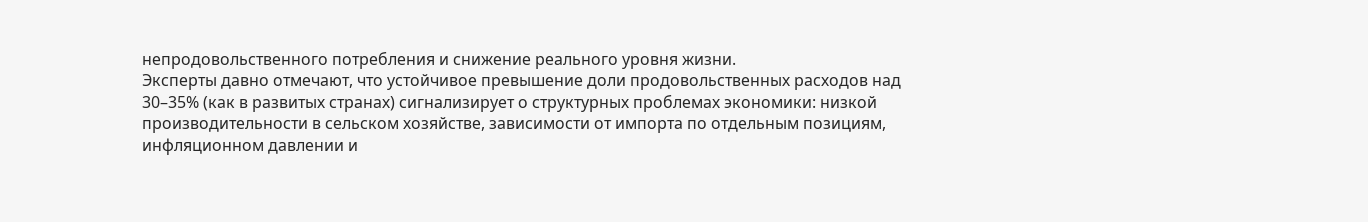непродовольственного потребления и снижение реального уровня жизни.
Эксперты давно отмечают, что устойчивое превышение доли продовольственных расходов над 30–35% (как в развитых странах) сигнализирует о структурных проблемах экономики: низкой производительности в сельском хозяйстве, зависимости от импорта по отдельным позициям, инфляционном давлении и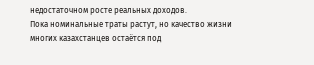недостаточном росте реальных доходов.
Пока номинальные траты растут, но качество жизни многих казахстанцев остаётся под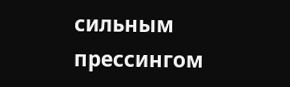сильным прессингом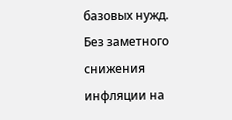базовых нужд. Без заметного снижения инфляции на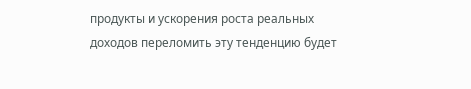продукты и ускорения роста реальных доходов переломить эту тенденцию будет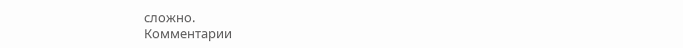сложно.
Комментарии